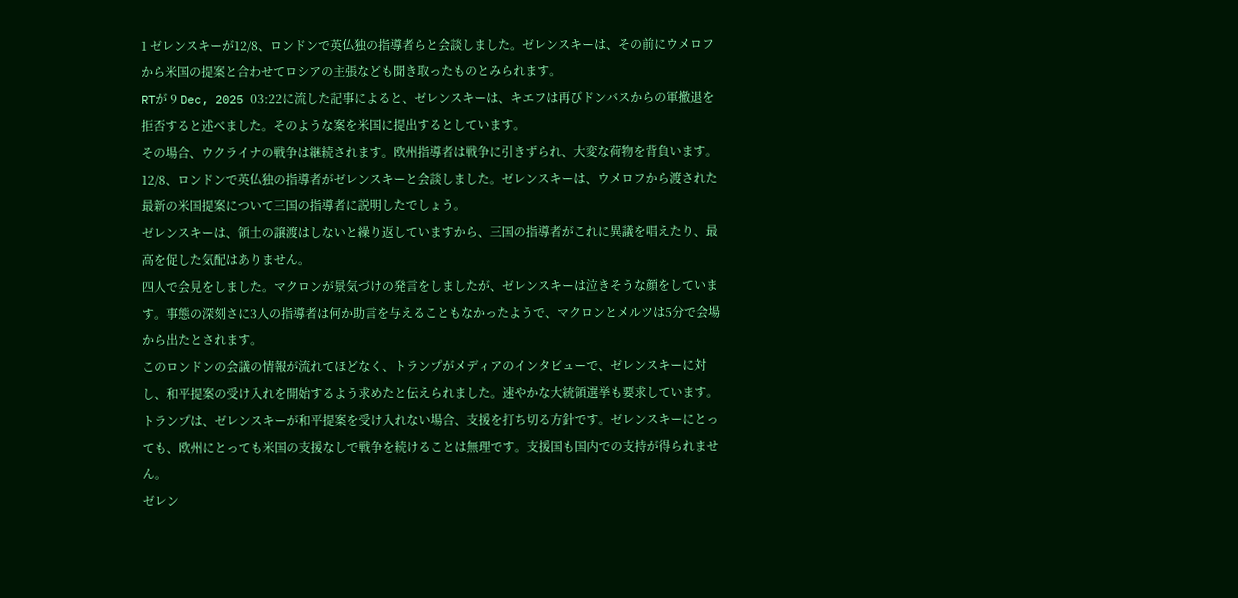1 ゼレンスキーが12/8、ロンドンで英仏独の指導者らと会談しました。ゼレンスキーは、その前にウメロフから米国の提案と合わせてロシアの主張なども聞き取ったものとみられます。
RTが 9 Dec, 2025 03:22に流した記事によると、ゼレンスキーは、キエフは再びドンバスからの軍撤退を拒否すると述べました。そのような案を米国に提出するとしています。
その場合、ウクライナの戦争は継続されます。欧州指導者は戦争に引きずられ、大変な荷物を背負います。
12/8、ロンドンで英仏独の指導者がゼレンスキーと会談しました。ゼレンスキーは、ウメロフから渡された最新の米国提案について三国の指導者に説明したでしょう。
ゼレンスキーは、領土の譲渡はしないと繰り返していますから、三国の指導者がこれに異議を唱えたり、最高を促した気配はありません。
四人で会見をしました。マクロンが景気づけの発言をしましたが、ゼレンスキーは泣きそうな顔をしています。事態の深刻さに3人の指導者は何か助言を与えることもなかったようで、マクロンとメルツは5分で会場から出たとされます。
このロンドンの会議の情報が流れてほどなく、トランプがメディアのインタビューで、ゼレンスキーに対し、和平提案の受け入れを開始するよう求めたと伝えられました。速やかな大統領選挙も要求しています。
トランプは、ゼレンスキーが和平提案を受け入れない場合、支援を打ち切る方針です。ゼレンスキーにとっても、欧州にとっても米国の支援なしで戦争を続けることは無理です。支援国も国内での支持が得られません。
ゼレン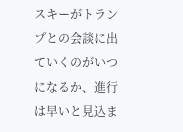スキーがトランプとの会談に出ていくのがいつになるか、進行は早いと見込ま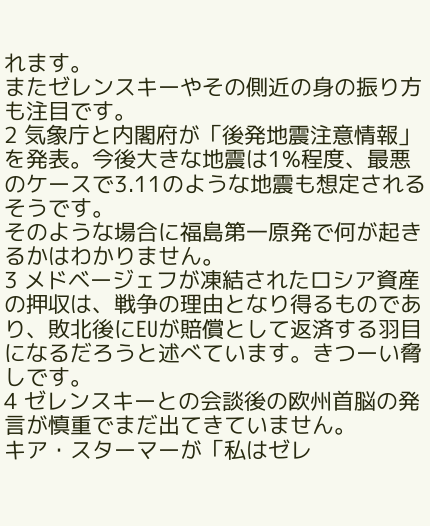れます。
またゼレンスキーやその側近の身の振り方も注目です。
2 気象庁と内閣府が「後発地震注意情報」を発表。今後大きな地震は1%程度、最悪のケースで3.11のような地震も想定されるそうです。
そのような場合に福島第一原発で何が起きるかはわかりません。
3 メドベージェフが凍結されたロシア資産の押収は、戦争の理由となり得るものであり、敗北後にEUが賠償として返済する羽目になるだろうと述べています。きつーい脅しです。
4 ゼレンスキーとの会談後の欧州首脳の発言が慎重でまだ出てきていません。
キア・スターマーが「私はゼレ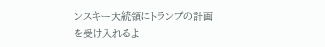ンスキー大統領にトランプの計画を受け入れるよ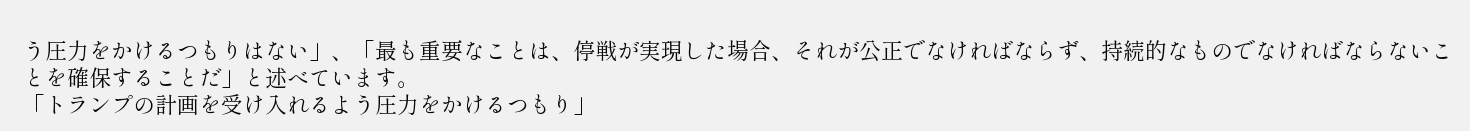う圧力をかけるつもりはない」、「最も重要なことは、停戦が実現した場合、それが公正でなければならず、持続的なものでなければならないことを確保することだ」と述べています。
「トランプの計画を受け入れるよう圧力をかけるつもり」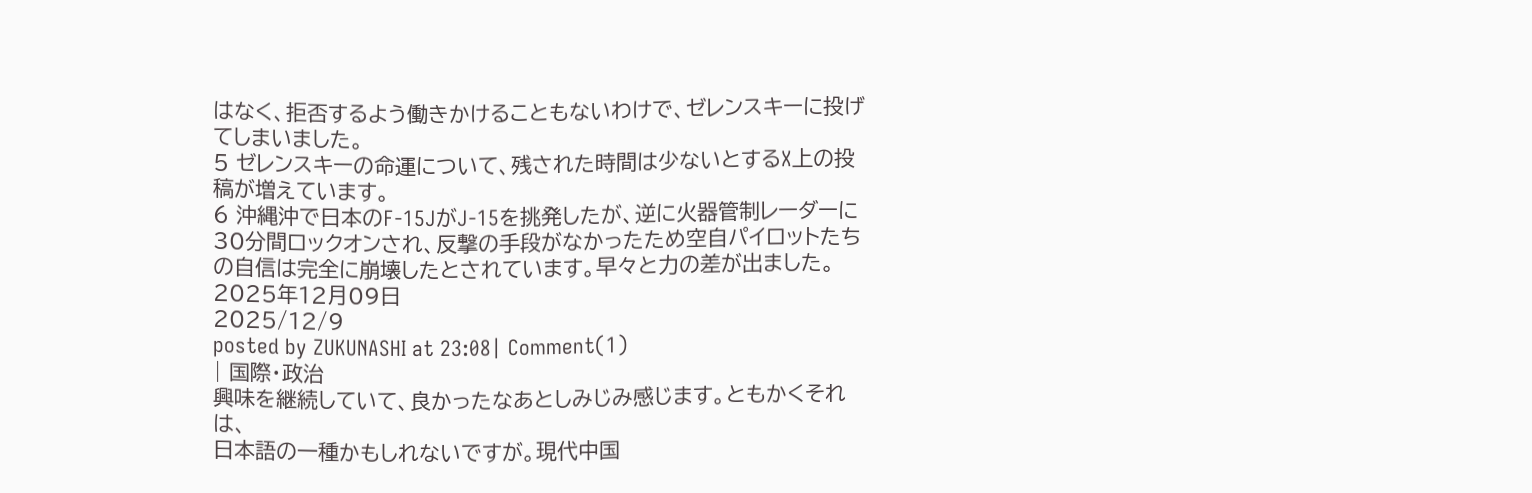はなく、拒否するよう働きかけることもないわけで、ゼレンスキーに投げてしまいました。
5 ゼレンスキーの命運について、残された時間は少ないとするX上の投稿が増えています。
6 沖縄沖で日本のF-15JがJ-15を挑発したが、逆に火器管制レーダーに30分間ロックオンされ、反撃の手段がなかったため空自パイロットたちの自信は完全に崩壊したとされています。早々と力の差が出ました。
2025年12月09日
2025/12/9
posted by ZUKUNASHI at 23:08| Comment(1)
| 国際・政治
興味を継続していて、良かったなあとしみじみ感じます。ともかくそれは、
日本語の一種かもしれないですが。現代中国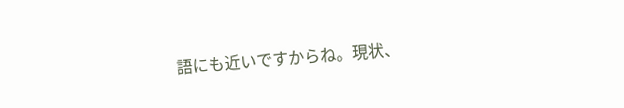語にも近いですからね。現状、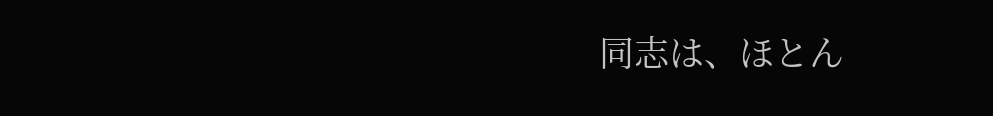同志は、ほとん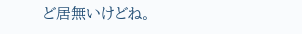ど居無いけどね。